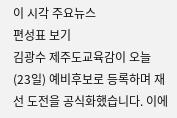이 시각 주요뉴스
편성표 보기
김광수 제주도교육감이 오늘(23일) 예비후보로 등록하며 재선 도전을 공식화했습니다. 이에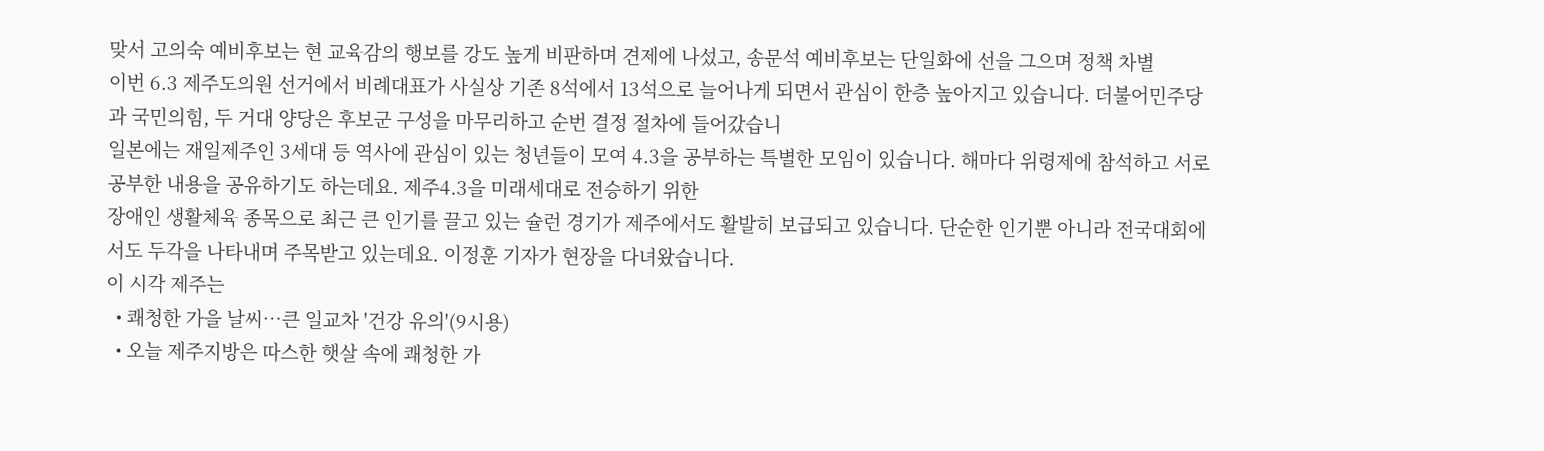맞서 고의숙 예비후보는 현 교육감의 행보를 강도 높게 비판하며 견제에 나섰고, 송문석 예비후보는 단일화에 선을 그으며 정책 차별
이번 6.3 제주도의원 선거에서 비례대표가 사실상 기존 8석에서 13석으로 늘어나게 되면서 관심이 한층 높아지고 있습니다. 더불어민주당과 국민의힘, 두 거대 양당은 후보군 구성을 마무리하고 순번 결정 절차에 들어갔습니
일본에는 재일제주인 3세대 등 역사에 관심이 있는 청년들이 모여 4.3을 공부하는 특별한 모임이 있습니다. 해마다 위령제에 참석하고 서로 공부한 내용을 공유하기도 하는데요. 제주4.3을 미래세대로 전승하기 위한
장애인 생활체육 종목으로 최근 큰 인기를 끌고 있는 슐런 경기가 제주에서도 활발히 보급되고 있습니다. 단순한 인기뿐 아니라 전국대회에서도 두각을 나타내며 주목받고 있는데요. 이정훈 기자가 현장을 다녀왔습니다.
이 시각 제주는
  • 쾌청한 가을 날씨…큰 일교차 '건강 유의'(9시용)
  • 오늘 제주지방은 따스한 햇살 속에 쾌청한 가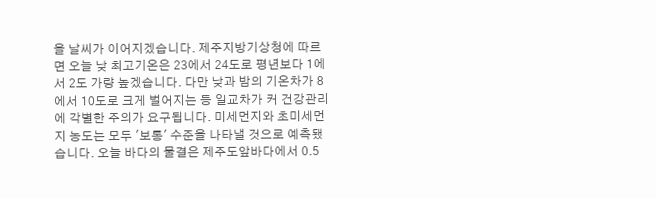을 날씨가 이어지겠습니다. 제주지방기상청에 따르면 오늘 낮 최고기온은 23에서 24도로 평년보다 1에서 2도 가량 높겠습니다. 다만 낮과 밤의 기온차가 8에서 10도로 크게 벌어지는 등 일교차가 커 건강관리에 각별한 주의가 요구됩니다. 미세먼지와 초미세먼지 농도는 모두 '보통' 수준을 나타낼 것으로 예측됐습니다. 오늘 바다의 물결은 제주도앞바다에서 0.5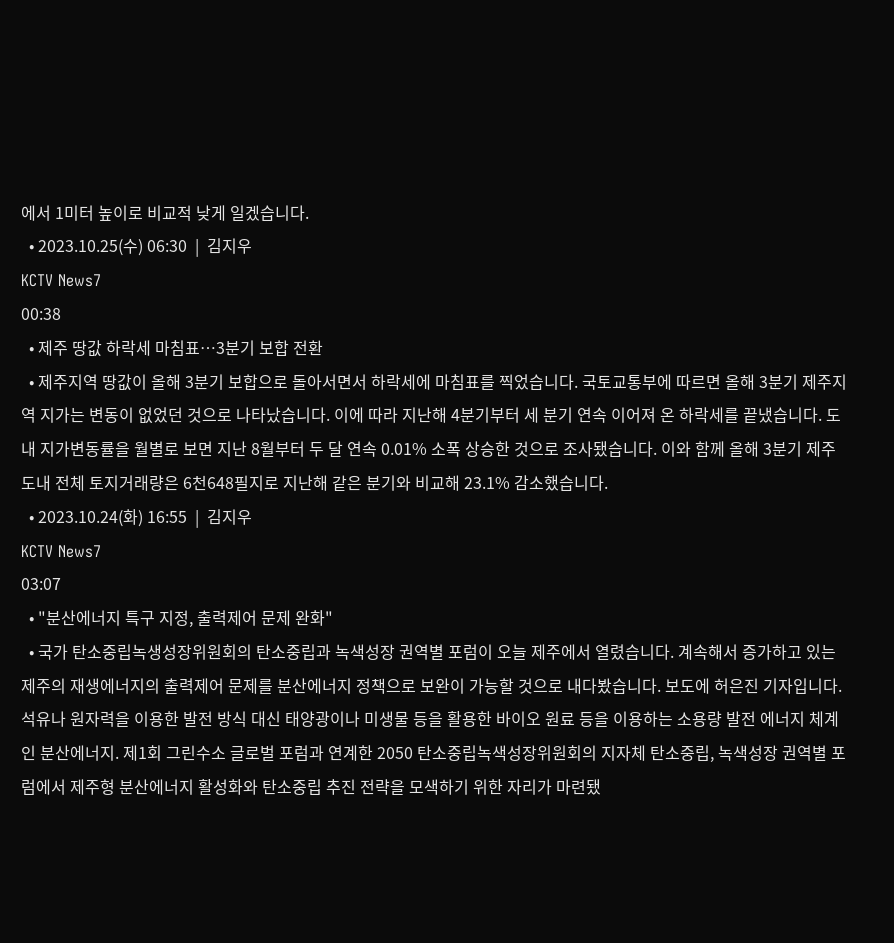에서 1미터 높이로 비교적 낮게 일겠습니다.
  • 2023.10.25(수) 06:30  |  김지우
KCTV News7
00:38
  • 제주 땅값 하락세 마침표…3분기 보합 전환
  • 제주지역 땅값이 올해 3분기 보합으로 돌아서면서 하락세에 마침표를 찍었습니다. 국토교통부에 따르면 올해 3분기 제주지역 지가는 변동이 없었던 것으로 나타났습니다. 이에 따라 지난해 4분기부터 세 분기 연속 이어져 온 하락세를 끝냈습니다. 도내 지가변동률을 월별로 보면 지난 8월부터 두 달 연속 0.01% 소폭 상승한 것으로 조사됐습니다. 이와 함께 올해 3분기 제주도내 전체 토지거래량은 6천648필지로 지난해 같은 분기와 비교해 23.1% 감소했습니다.
  • 2023.10.24(화) 16:55  |  김지우
KCTV News7
03:07
  • "분산에너지 특구 지정, 출력제어 문제 완화"
  • 국가 탄소중립녹생성장위원회의 탄소중립과 녹색성장 권역별 포럼이 오늘 제주에서 열렸습니다. 계속해서 증가하고 있는 제주의 재생에너지의 출력제어 문제를 분산에너지 정책으로 보완이 가능할 것으로 내다봤습니다. 보도에 허은진 기자입니다. 석유나 원자력을 이용한 발전 방식 대신 태양광이나 미생물 등을 활용한 바이오 원료 등을 이용하는 소용량 발전 에너지 체계인 분산에너지. 제1회 그린수소 글로벌 포럼과 연계한 2050 탄소중립녹색성장위원회의 지자체 탄소중립, 녹색성장 권역별 포럼에서 제주형 분산에너지 활성화와 탄소중립 추진 전략을 모색하기 위한 자리가 마련됐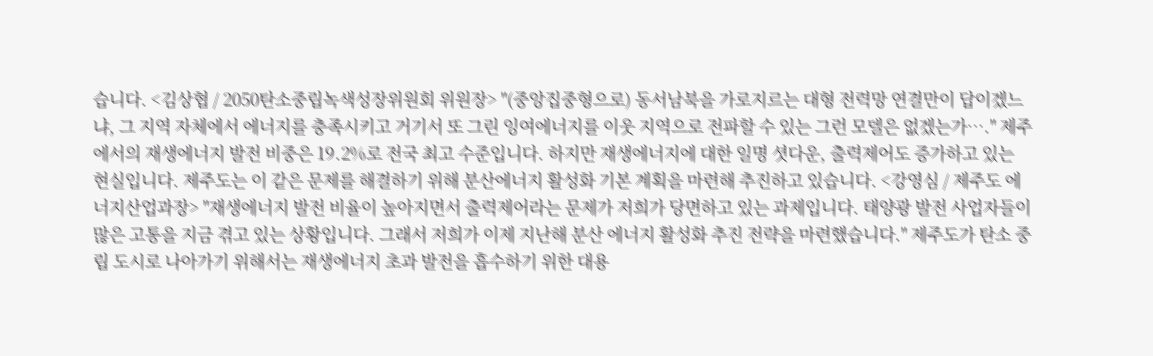습니다. <김상협 / 2050탄소중립녹색성장위원회 위원장> "(중앙집중형으로) 동서남북을 가로지르는 대형 전력망 연결만이 답이겠느냐, 그 지역 자체에서 에너지를 충족시키고 거기서 또 그린 잉여에너지를 이웃 지역으로 전파할 수 있는 그런 모델은 없겠는가…." 제주에서의 재생에너지 발전 비중은 19.2%로 전국 최고 수준입니다. 하지만 재생에너지에 대한 일명 셧다운, 출력제어도 증가하고 있는 현실입니다. 제주도는 이 같은 문제를 해결하기 위해 분산에너지 활성화 기본 계획을 마련해 추진하고 있습니다. <강영심 / 제주도 에너지산업과장> "재생에너지 발전 비율이 높아지면서 출력제어라는 문제가 저희가 당면하고 있는 과제입니다. 태양광 발전 사업자들이 많은 고통을 지금 겪고 있는 상황입니다. 그래서 저희가 이제 지난해 분산 에너지 활성화 추진 전략을 마련했습니다." 제주도가 탄소 중립 도시로 나아가기 위해서는 재생에너지 초과 발전을 흡수하기 위한 대용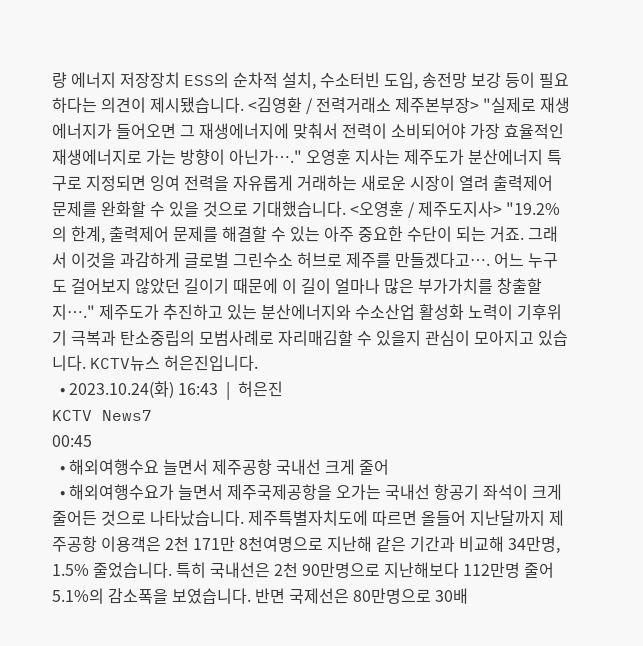량 에너지 저장장치 ESS의 순차적 설치, 수소터빈 도입, 송전망 보강 등이 필요하다는 의견이 제시됐습니다. <김영환 / 전력거래소 제주본부장> "실제로 재생에너지가 들어오면 그 재생에너지에 맞춰서 전력이 소비되어야 가장 효율적인 재생에너지로 가는 방향이 아닌가…." 오영훈 지사는 제주도가 분산에너지 특구로 지정되면 잉여 전력을 자유롭게 거래하는 새로운 시장이 열려 출력제어 문제를 완화할 수 있을 것으로 기대했습니다. <오영훈 / 제주도지사> "19.2%의 한계, 출력제어 문제를 해결할 수 있는 아주 중요한 수단이 되는 거죠. 그래서 이것을 과감하게 글로벌 그린수소 허브로 제주를 만들겠다고…. 어느 누구도 걸어보지 않았던 길이기 때문에 이 길이 얼마나 많은 부가가치를 창출할지…." 제주도가 추진하고 있는 분산에너지와 수소산업 활성화 노력이 기후위기 극복과 탄소중립의 모범사례로 자리매김할 수 있을지 관심이 모아지고 있습니다. KCTV뉴스 허은진입니다.
  • 2023.10.24(화) 16:43  |  허은진
KCTV News7
00:45
  • 해외여행수요 늘면서 제주공항 국내선 크게 줄어
  • 해외여행수요가 늘면서 제주국제공항을 오가는 국내선 항공기 좌석이 크게 줄어든 것으로 나타났습니다. 제주특별자치도에 따르면 올들어 지난달까지 제주공항 이용객은 2천 171만 8천여명으로 지난해 같은 기간과 비교해 34만명, 1.5% 줄었습니다. 특히 국내선은 2천 90만명으로 지난해보다 112만명 줄어 5.1%의 감소폭을 보였습니다. 반면 국제선은 80만명으로 30배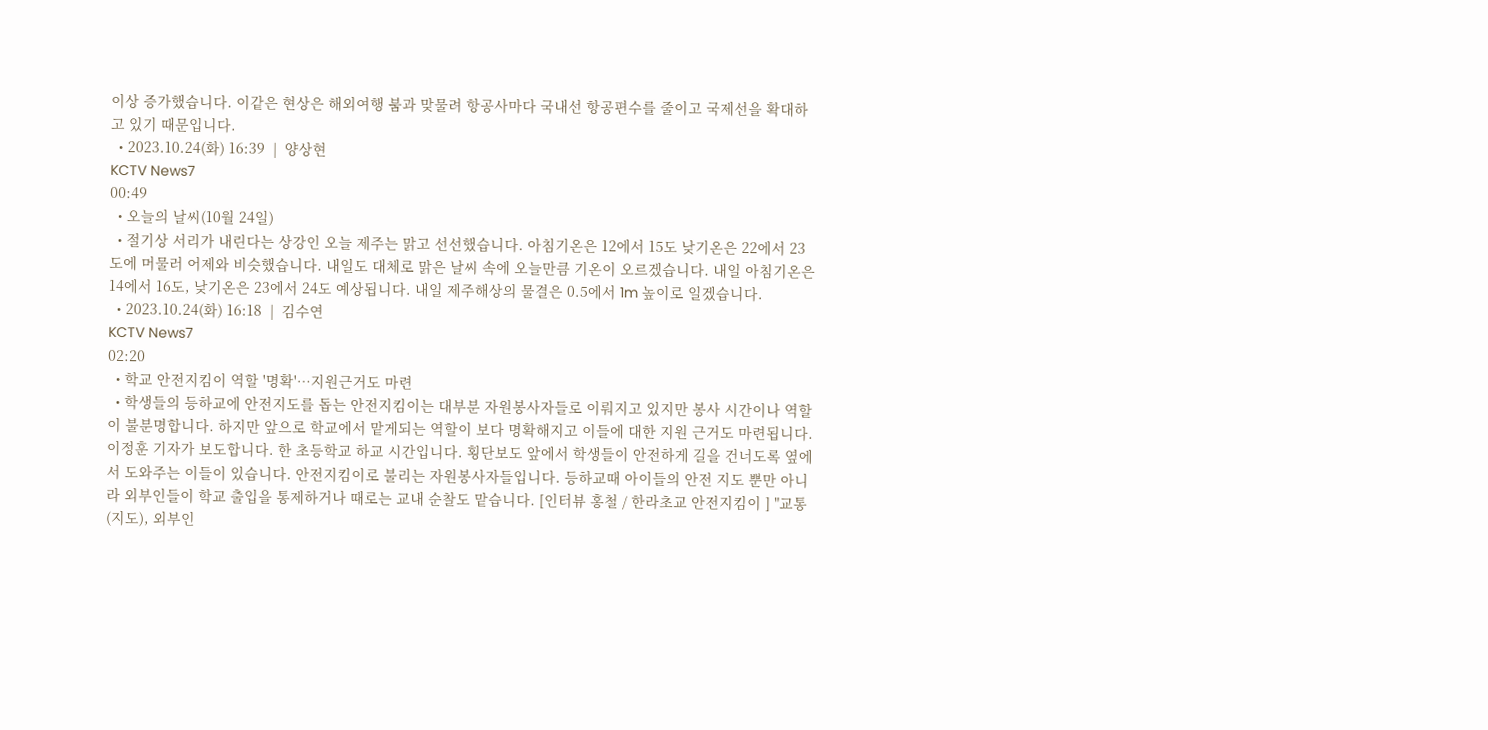이상 증가했습니다. 이같은 현상은 해외여행 붐과 맞물려 항공사마다 국내선 항공편수를 줄이고 국제선을 확대하고 있기 때문입니다.
  • 2023.10.24(화) 16:39  |  양상현
KCTV News7
00:49
  • 오늘의 날씨(10월 24일)
  • 절기상 서리가 내린다는 상강인 오늘 제주는 맑고 선선했습니다. 아침기온은 12에서 15도 낮기온은 22에서 23도에 머물러 어제와 비슷했습니다. 내일도 대체로 맑은 날씨 속에 오늘만큼 기온이 오르겠습니다. 내일 아침기온은 14에서 16도, 낮기온은 23에서 24도 예상됩니다. 내일 제주해상의 물결은 0.5에서 1m 높이로 일겠습니다.
  • 2023.10.24(화) 16:18  |  김수연
KCTV News7
02:20
  • 학교 안전지킴이 역할 '명확'…지원근거도 마련
  • 학생들의 등하교에 안전지도를 돕는 안전지킴이는 대부분 자원봉사자들로 이뤄지고 있지만 봉사 시간이나 역할이 불분명합니다. 하지만 앞으로 학교에서 맡게되는 역할이 보다 명확해지고 이들에 대한 지원 근거도 마련됩니다. 이정훈 기자가 보도합니다. 한 초등학교 하교 시간입니다. 횡단보도 앞에서 학생들이 안전하게 길을 건너도록 옆에서 도와주는 이들이 있습니다. 안전지킴이로 불리는 자원봉사자들입니다. 등하교때 아이들의 안전 지도 뿐만 아니라 외부인들이 학교 출입을 통제하거나 때로는 교내 순찰도 맡습니다. [인터뷰 홍철 / 한라초교 안전지킴이 ] "교통(지도), 외부인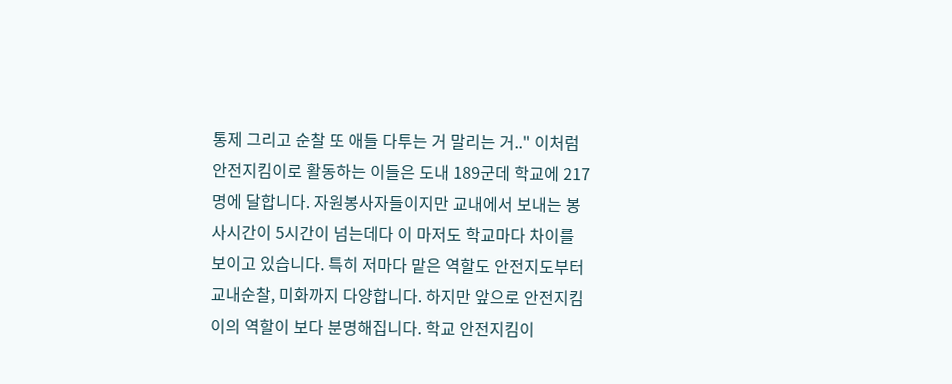통제 그리고 순찰 또 애들 다투는 거 말리는 거.." 이처럼 안전지킴이로 활동하는 이들은 도내 189군데 학교에 217명에 달합니다. 자원봉사자들이지만 교내에서 보내는 봉사시간이 5시간이 넘는데다 이 마저도 학교마다 차이를 보이고 있습니다. 특히 저마다 맡은 역할도 안전지도부터 교내순찰, 미화까지 다양합니다. 하지만 앞으로 안전지킴이의 역할이 보다 분명해집니다. 학교 안전지킴이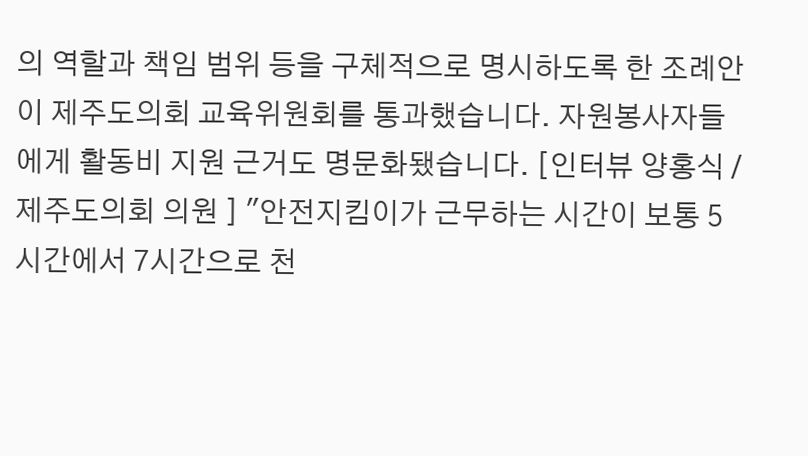의 역할과 책임 범위 등을 구체적으로 명시하도록 한 조례안이 제주도의회 교육위원회를 통과했습니다. 자원봉사자들에게 활동비 지원 근거도 명문화됐습니다. [인터뷰 양홍식 / 제주도의회 의원 ] "안전지킴이가 근무하는 시간이 보통 5시간에서 7시간으로 천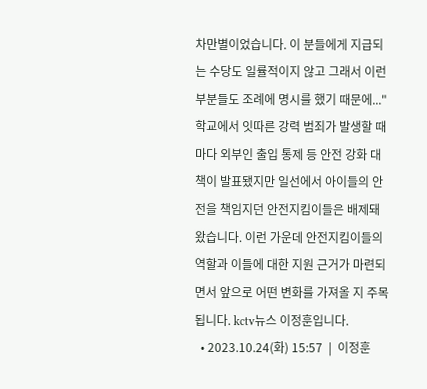차만별이었습니다. 이 분들에게 지급되는 수당도 일률적이지 않고 그래서 이런 부분들도 조례에 명시를 했기 때문에..." 학교에서 잇따른 강력 범죄가 발생할 때마다 외부인 출입 통제 등 안전 강화 대책이 발표됐지만 일선에서 아이들의 안전을 책임지던 안전지킴이들은 배제돼 왔습니다. 이런 가운데 안전지킴이들의 역할과 이들에 대한 지원 근거가 마련되면서 앞으로 어떤 변화를 가져올 지 주목됩니다. kctv뉴스 이정훈입니다.
  • 2023.10.24(화) 15:57  |  이정훈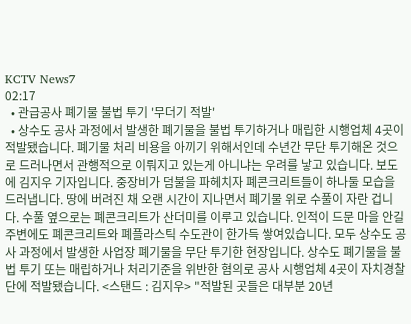KCTV News7
02:17
  • 관급공사 폐기물 불법 투기 '무더기 적발'
  • 상수도 공사 과정에서 발생한 폐기물을 불법 투기하거나 매립한 시행업체 4곳이 적발됐습니다. 폐기물 처리 비용을 아끼기 위해서인데 수년간 무단 투기해온 것으로 드러나면서 관행적으로 이뤄지고 있는게 아니냐는 우려를 낳고 있습니다. 보도에 김지우 기자입니다. 중장비가 덤불을 파헤치자 폐콘크리트들이 하나둘 모습을 드러냅니다. 땅에 버려진 채 오랜 시간이 지나면서 폐기물 위로 수풀이 자란 겁니다. 수풀 옆으로는 폐콘크리트가 산더미를 이루고 있습니다. 인적이 드문 마을 안길 주변에도 폐콘크리트와 폐플라스틱 수도관이 한가득 쌓여있습니다. 모두 상수도 공사 과정에서 발생한 사업장 폐기물을 무단 투기한 현장입니다. 상수도 폐기물을 불법 투기 또는 매립하거나 처리기준을 위반한 혐의로 공사 시행업체 4곳이 자치경찰단에 적발됐습니다. <스탠드 : 김지우> "적발된 곳들은 대부분 20년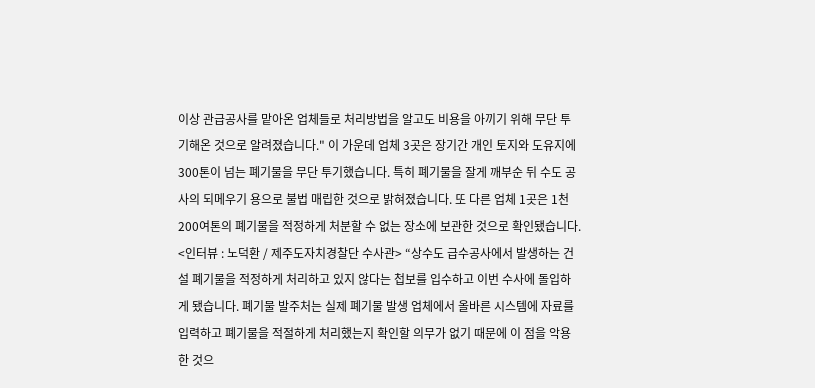이상 관급공사를 맡아온 업체들로 처리방법을 알고도 비용을 아끼기 위해 무단 투기해온 것으로 알려졌습니다." 이 가운데 업체 3곳은 장기간 개인 토지와 도유지에 300톤이 넘는 폐기물을 무단 투기했습니다. 특히 폐기물을 잘게 깨부순 뒤 수도 공사의 되메우기 용으로 불법 매립한 것으로 밝혀졌습니다. 또 다른 업체 1곳은 1천200여톤의 폐기물을 적정하게 처분할 수 없는 장소에 보관한 것으로 확인됐습니다. <인터뷰 : 노덕환 / 제주도자치경찰단 수사관> “상수도 급수공사에서 발생하는 건설 폐기물을 적정하게 처리하고 있지 않다는 첩보를 입수하고 이번 수사에 돌입하게 됐습니다. 폐기물 발주처는 실제 폐기물 발생 업체에서 올바른 시스템에 자료를 입력하고 폐기물을 적절하게 처리했는지 확인할 의무가 없기 때문에 이 점을 악용한 것으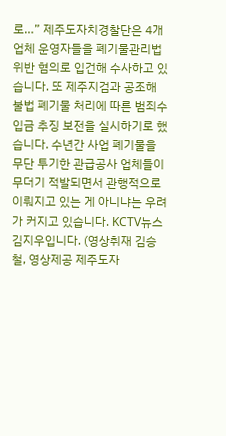로…” 제주도자치경찰단은 4개 업체 운영자들을 폐기물관리법 위반 혐의로 입건해 수사하고 있습니다. 또 제주지검과 공조해 불법 폐기물 처리에 따른 범죄수입금 추징 보전을 실시하기로 했습니다. 수년간 사업 폐기물을 무단 투기한 관급공사 업체들이 무더기 적발되면서 관행적으로 이뤄지고 있는 게 아니냐는 우려가 커지고 있습니다. KCTV뉴스 김지우입니다. (영상취재 김승철, 영상제공 제주도자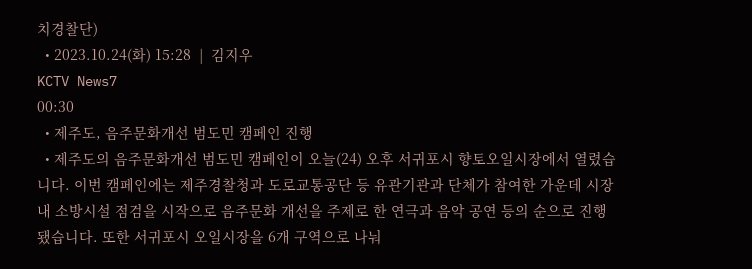치경찰단)
  • 2023.10.24(화) 15:28  |  김지우
KCTV News7
00:30
  • 제주도, 음주문화개선 범도민 캠페인 진행
  • 제주도의 음주문화개선 범도민 캠페인이 오늘(24) 오후 서귀포시 향토오일시장에서 열렸습니다. 이번 캠페인에는 제주경찰청과 도로교통공단 등 유관기관과 단체가 참여한 가운데 시장 내 소방시설 점검을 시작으로 음주문화 개선을 주제로 한 연극과 음악 공연 등의 순으로 진행됐습니다. 또한 서귀포시 오일시장을 6개 구역으로 나눠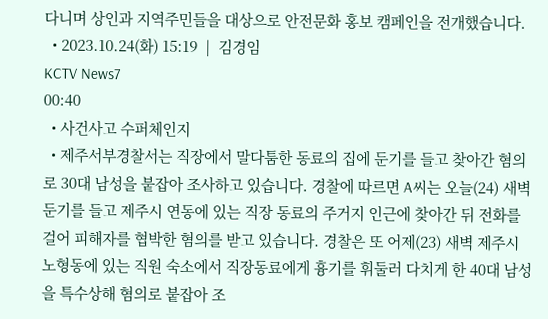다니며 상인과 지역주민들을 대상으로 안전문화 홍보 캠페인을 전개했습니다.
  • 2023.10.24(화) 15:19  |  김경임
KCTV News7
00:40
  • 사건사고 수퍼체인지
  • 제주서부경찰서는 직장에서 말다툼한 동료의 집에 둔기를 들고 찾아간 혐의로 30대 남성을 붙잡아 조사하고 있습니다. 경찰에 따르면 A씨는 오늘(24) 새벽 둔기를 들고 제주시 연동에 있는 직장 동료의 주거지 인근에 찾아간 뒤 전화를 걸어 피해자를 협박한 혐의를 받고 있습니다. 경찰은 또 어제(23) 새벽 제주시 노형동에 있는 직원 숙소에서 직장동료에게 흉기를 휘둘러 다치게 한 40대 남성을 특수상해 혐의로 붙잡아 조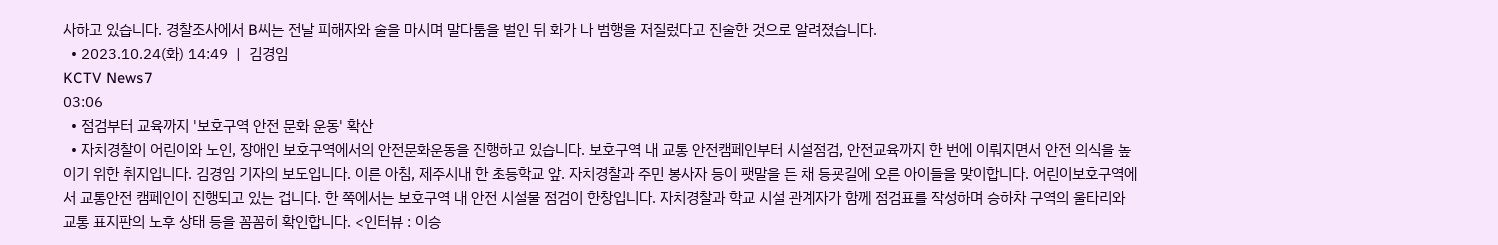사하고 있습니다. 경찰조사에서 B씨는 전날 피해자와 술을 마시며 말다툼을 벌인 뒤 화가 나 범행을 저질렀다고 진술한 것으로 알려졌습니다.
  • 2023.10.24(화) 14:49  |  김경임
KCTV News7
03:06
  • 점검부터 교육까지 '보호구역 안전 문화 운동' 확산
  • 자치경찰이 어린이와 노인, 장애인 보호구역에서의 안전문화운동을 진행하고 있습니다. 보호구역 내 교통 안전캠페인부터 시설점검, 안전교육까지 한 번에 이뤄지면서 안전 의식을 높이기 위한 취지입니다. 김경임 기자의 보도입니다. 이른 아침, 제주시내 한 초등학교 앞. 자치경찰과 주민 봉사자 등이 팻말을 든 채 등굣길에 오른 아이들을 맞이합니다. 어린이보호구역에서 교통안전 캠페인이 진행되고 있는 겁니다. 한 쪽에서는 보호구역 내 안전 시설물 점검이 한창입니다. 자치경찰과 학교 시설 관계자가 함께 점검표를 작성하며 승하차 구역의 울타리와 교통 표지판의 노후 상태 등을 꼼꼼히 확인합니다. <인터뷰 : 이승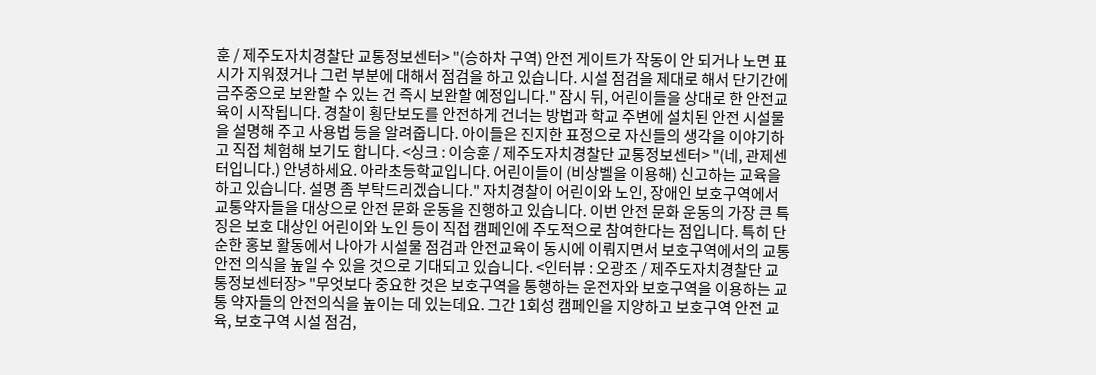훈 / 제주도자치경찰단 교통정보센터> "(승하차 구역) 안전 게이트가 작동이 안 되거나 노면 표시가 지워졌거나 그런 부분에 대해서 점검을 하고 있습니다. 시설 점검을 제대로 해서 단기간에 금주중으로 보완할 수 있는 건 즉시 보완할 예정입니다." 잠시 뒤, 어린이들을 상대로 한 안전교육이 시작됩니다. 경찰이 횡단보도를 안전하게 건너는 방법과 학교 주변에 설치된 안전 시설물을 설명해 주고 사용법 등을 알려줍니다. 아이들은 진지한 표정으로 자신들의 생각을 이야기하고 직접 체험해 보기도 합니다. <싱크 : 이승훈 / 제주도자치경찰단 교통정보센터> "(네, 관제센터입니다.) 안녕하세요. 아라초등학교입니다. 어린이들이 (비상벨을 이용해) 신고하는 교육을 하고 있습니다. 설명 좀 부탁드리겠습니다." 자치경찰이 어린이와 노인, 장애인 보호구역에서 교통약자들을 대상으로 안전 문화 운동을 진행하고 있습니다. 이번 안전 문화 운동의 가장 큰 특징은 보호 대상인 어린이와 노인 등이 직접 캠페인에 주도적으로 참여한다는 점입니다. 특히 단순한 홍보 활동에서 나아가 시설물 점검과 안전교육이 동시에 이뤄지면서 보호구역에서의 교통 안전 의식을 높일 수 있을 것으로 기대되고 있습니다. <인터뷰 : 오광조 / 제주도자치경찰단 교통정보센터장> "무엇보다 중요한 것은 보호구역을 통행하는 운전자와 보호구역을 이용하는 교통 약자들의 안전의식을 높이는 데 있는데요. 그간 1회성 캠페인을 지양하고 보호구역 안전 교육, 보호구역 시설 점검,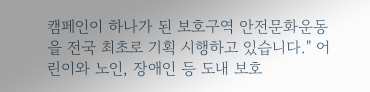캠페인이 하나가 된 보호구역 안전문화운동을 전국 최초로 기획 시행하고 있습니다." 어린이와 노인, 장애인 등 도내 보호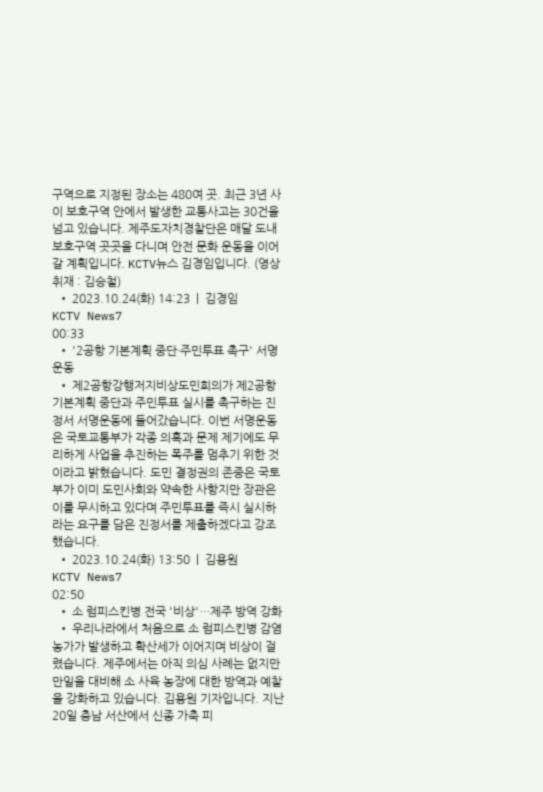구역으로 지정된 장소는 480여 곳. 최근 3년 사이 보호구역 안에서 발생한 교통사고는 30건을 넘고 있습니다. 제주도자치경찰단은 매달 도내 보호구역 곳곳을 다니며 안전 문화 운동을 이어갈 계획입니다. KCTV뉴스 김경임입니다. (영상취재 : 김승철)
  • 2023.10.24(화) 14:23  |  김경임
KCTV News7
00:33
  • '2공항 기본계획 중단·주민투표 촉구' 서명 운동
  • 제2공항강행저지비상도민희의가 제2공항 기본계획 중단과 주민투표 실시를 촉구하는 진정서 서명운동에 들어갔습니다. 이번 서명운동은 국토교통부가 각종 의혹과 문제 제기에도 무리하게 사업을 추진하는 폭주를 멈추기 위한 것이라고 밝혔습니다. 도민 결정권의 존중은 국토부가 이미 도민사회와 약속한 사항지만 장관은 이를 무시하고 있다며 주민투표를 즉시 실시하라는 요구를 담은 진정서를 제출하겠다고 강조했습니다.
  • 2023.10.24(화) 13:50  |  김용원
KCTV News7
02:50
  • 소 럼피스킨병 전국 '비상'…제주 방역 강화
  • 우리나라에서 처음으로 소 럼피스킨병 감염 농가가 발생하고 확산세가 이어지며 비상이 걸렸습니다. 제주에서는 아직 의심 사례는 없지만 만일을 대비해 소 사육 농장에 대한 방역과 예찰을 강화하고 있습니다. 김용원 기자입니다. 지난 20일 충남 서산에서 신종 가축 피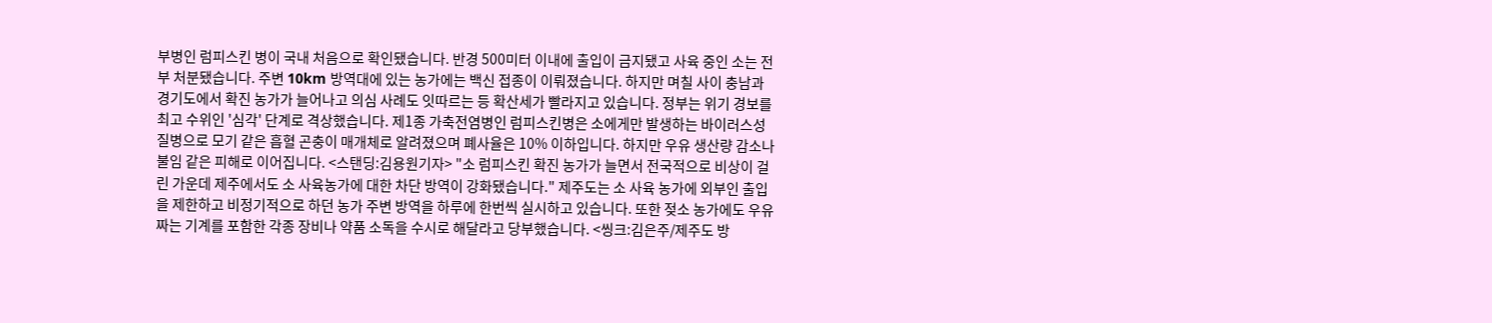부병인 럼피스킨 병이 국내 처음으로 확인됐습니다. 반경 500미터 이내에 출입이 금지됐고 사육 중인 소는 전부 처분됐습니다. 주변 10km 방역대에 있는 농가에는 백신 접종이 이뤄졌습니다. 하지만 며칠 사이 충남과 경기도에서 확진 농가가 늘어나고 의심 사례도 잇따르는 등 확산세가 빨라지고 있습니다. 정부는 위기 경보를 최고 수위인 '심각' 단계로 격상했습니다. 제1종 가축전염병인 럼피스킨병은 소에게만 발생하는 바이러스성 질병으로 모기 같은 흡혈 곤충이 매개체로 알려졌으며 폐사율은 10% 이하입니다. 하지만 우유 생산량 감소나 불임 같은 피해로 이어집니다. <스탠딩:김용원기자> "소 럼피스킨 확진 농가가 늘면서 전국적으로 비상이 걸린 가운데 제주에서도 소 사육농가에 대한 차단 방역이 강화됐습니다." 제주도는 소 사육 농가에 외부인 출입을 제한하고 비정기적으로 하던 농가 주변 방역을 하루에 한번씩 실시하고 있습니다. 또한 젖소 농가에도 우유 짜는 기계를 포함한 각종 장비나 약품 소독을 수시로 해달라고 당부했습니다. <씽크:김은주/제주도 방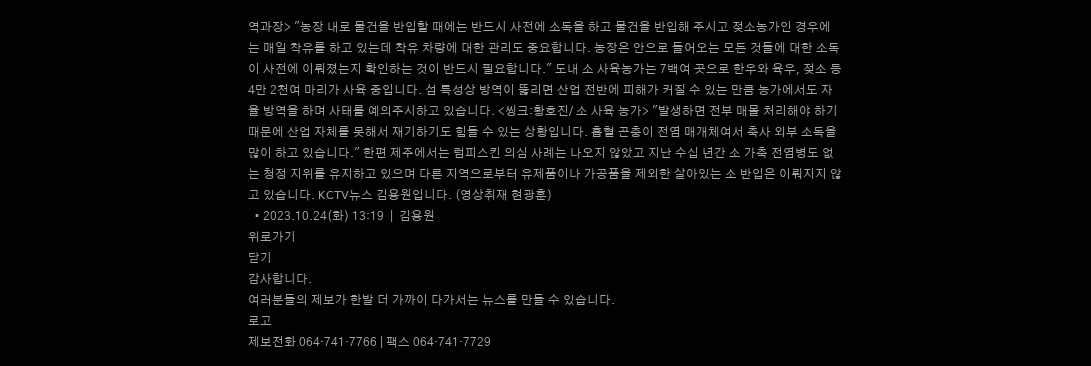역과장> "농장 내로 물건을 반입할 때에는 반드시 사전에 소독을 하고 물건을 반입해 주시고 젖소농가인 경우에는 매일 착유를 하고 있는데 착유 차량에 대한 관리도 중요합니다. 농장은 안으로 들어오는 모든 것들에 대한 소독이 사전에 이뤄졌는지 확인하는 것이 반드시 필요합니다." 도내 소 사육농가는 7백여 곳으로 한우와 육우, 젖소 등 4만 2천여 마리가 사육 중입니다. 섬 특성상 방역이 뚫리면 산업 전반에 피해가 커질 수 있는 만큼 농가에서도 자율 방역을 하며 사태를 예의주시하고 있습니다. <씽크:황호진/ 소 사육 농가> "발생하면 전부 매몰 처리해야 하기 때문에 산업 자체를 못해서 재기하기도 힘들 수 있는 상황입니다. 흡혈 곤충이 전염 매개체여서 축사 외부 소독을 많이 하고 있습니다." 한편 제주에서는 럼피스킨 의심 사례는 나오지 않았고 지난 수십 년간 소 가축 전염병도 없는 청정 지위를 유지하고 있으며 다른 지역으로부터 유제품이나 가공품을 제외한 살아있는 소 반입은 이뤄지지 않고 있습니다. KCTV뉴스 김용원입니다. (영상취재 현광훈)
  • 2023.10.24(화) 13:19  |  김용원
위로가기
닫기
감사합니다.
여러분들의 제보가 한발 더 가까이 다가서는 뉴스를 만들 수 있습니다.
로고
제보전화 064·741·7766 | 팩스 064·741·7729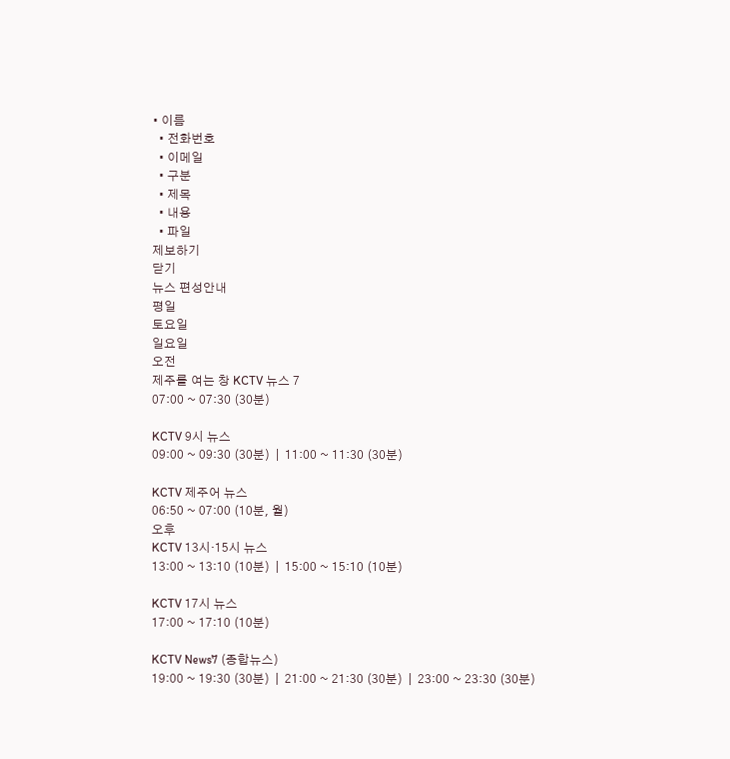• 이름
  • 전화번호
  • 이메일
  • 구분
  • 제목
  • 내용
  • 파일
제보하기
닫기
뉴스 편성안내
평일
토요일
일요일
오전
제주를 여는 창 KCTV 뉴스 7
07:00 ~ 07:30 (30분)

KCTV 9시 뉴스
09:00 ~ 09:30 (30분)  |  11:00 ~ 11:30 (30분)

KCTV 제주어 뉴스
06:50 ~ 07:00 (10분, 월)
오후
KCTV 13시·15시 뉴스
13:00 ~ 13:10 (10분)  |  15:00 ~ 15:10 (10분)

KCTV 17시 뉴스
17:00 ~ 17:10 (10분)

KCTV News7 (종합뉴스)
19:00 ~ 19:30 (30분)  |  21:00 ~ 21:30 (30분)  |  23:00 ~ 23:30 (30분)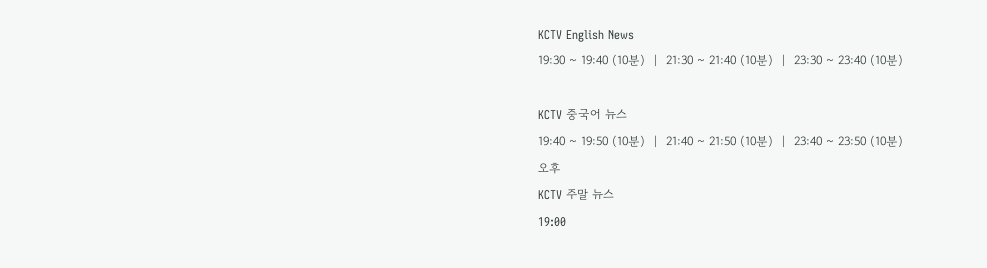KCTV English News
19:30 ~ 19:40 (10분)  |  21:30 ~ 21:40 (10분)  |  23:30 ~ 23:40 (10분)

KCTV 중국어 뉴스
19:40 ~ 19:50 (10분)  |  21:40 ~ 21:50 (10분)  |  23:40 ~ 23:50 (10분)
오후
KCTV 주말 뉴스
19:00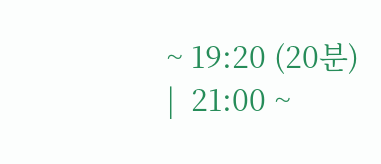~ 19:20 (20분)  |  21:00 ~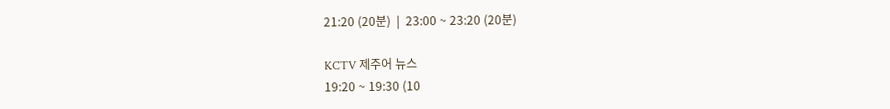21:20 (20분)  |  23:00 ~ 23:20 (20분)

KCTV 제주어 뉴스
19:20 ~ 19:30 (10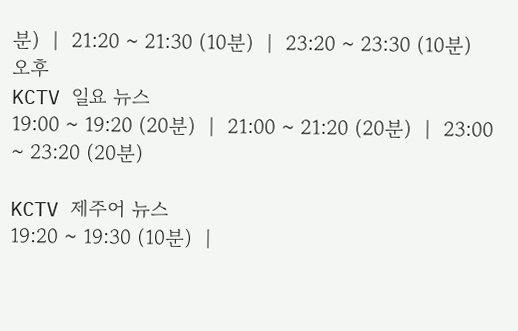분)  |  21:20 ~ 21:30 (10분)  |  23:20 ~ 23:30 (10분)
오후
KCTV 일요 뉴스
19:00 ~ 19:20 (20분)  |  21:00 ~ 21:20 (20분)  |  23:00 ~ 23:20 (20분)

KCTV 제주어 뉴스
19:20 ~ 19:30 (10분)  |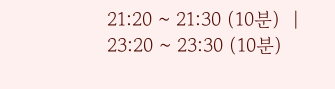21:20 ~ 21:30 (10분)  |  23:20 ~ 23:30 (10분)